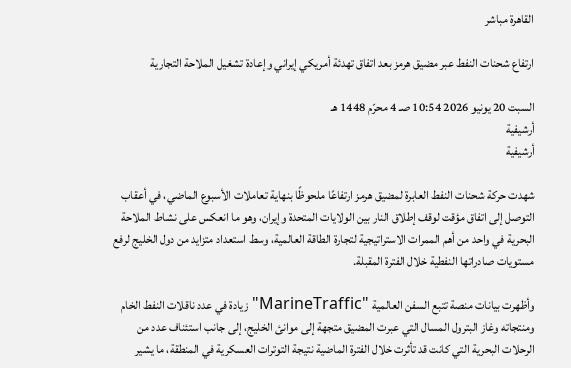القاهرة مباشر

ارتفاع شحنات النفط عبر مضيق هرمز بعد اتفاق تهدئة أمريكي إيراني وإعادة تشغيل الملاحة التجارية

السبت 20 يونيو 2026 10:54 صـ 4 محرّم 1448 هـ
أرشيفية
أرشيفية

شهدت حركة شحنات النفط العابرة لمضيق هرمز ارتفاعًا ملحوظًا بنهاية تعاملات الأسبوع الماضي، في أعقاب التوصل إلى اتفاق مؤقت لوقف إطلاق النار بين الولايات المتحدة وإيران، وهو ما انعكس على نشاط الملاحة البحرية في واحد من أهم الممرات الاستراتيجية لتجارة الطاقة العالمية، وسط استعداد متزايد من دول الخليج لرفع مستويات صادراتها النفطية خلال الفترة المقبلة.

وأظهرت بيانات منصة تتبع السفن العالمية "MarineTraffic" زيادة في عدد ناقلات النفط الخام ومنتجاته وغاز البترول المسال التي عبرت المضيق متجهة إلى موانئ الخليج، إلى جانب استئناف عدد من الرحلات البحرية التي كانت قد تأثرت خلال الفترة الماضية نتيجة التوترات العسكرية في المنطقة، ما يشير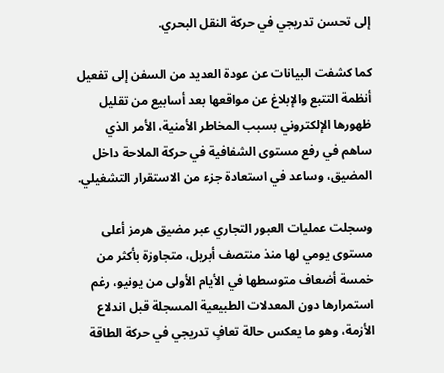إلى تحسن تدريجي في حركة النقل البحري.

كما كشفت البيانات عن عودة العديد من السفن إلى تفعيل أنظمة التتبع والإبلاغ عن مواقعها بعد أسابيع من تقليل ظهورها الإلكتروني بسبب المخاطر الأمنية، الأمر الذي ساهم في رفع مستوى الشفافية في حركة الملاحة داخل المضيق، وساعد في استعادة جزء من الاستقرار التشغيلي.

وسجلت عمليات العبور التجاري عبر مضيق هرمز أعلى مستوى يومي لها منذ منتصف أبريل، متجاوزة بأكثر من خمسة أضعاف متوسطها في الأيام الأولى من يونيو، رغم استمرارها دون المعدلات الطبيعية المسجلة قبل اندلاع الأزمة، وهو ما يعكس حالة تعافٍ تدريجي في حركة الطاقة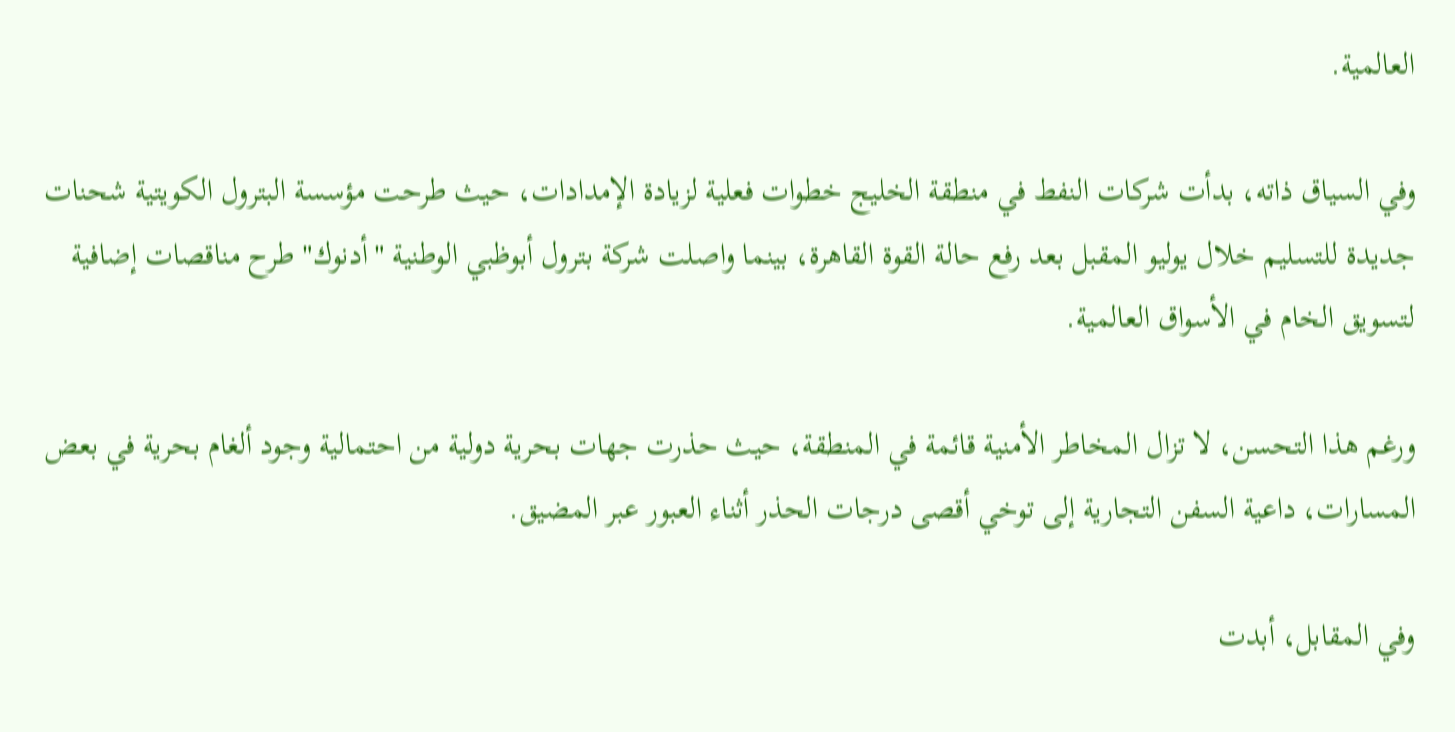العالمية.

وفي السياق ذاته، بدأت شركات النفط في منطقة الخليج خطوات فعلية لزيادة الإمدادات، حيث طرحت مؤسسة البترول الكويتية شحنات جديدة للتسليم خلال يوليو المقبل بعد رفع حالة القوة القاهرة، بينما واصلت شركة بترول أبوظبي الوطنية "أدنوك" طرح مناقصات إضافية لتسويق الخام في الأسواق العالمية.

ورغم هذا التحسن، لا تزال المخاطر الأمنية قائمة في المنطقة، حيث حذرت جهات بحرية دولية من احتمالية وجود ألغام بحرية في بعض المسارات، داعية السفن التجارية إلى توخي أقصى درجات الحذر أثناء العبور عبر المضيق.

وفي المقابل، أبدت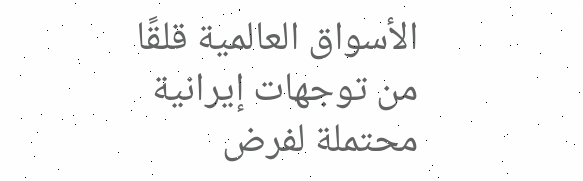الأسواق العالمية قلقًا من توجهات إيرانية محتملة لفرض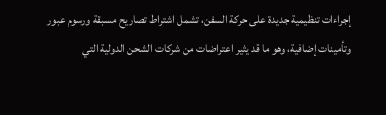إجراءات تنظيمية جديدة على حركة السفن، تشمل اشتراط تصاريح مسبقة ورسوم عبور وتأمينات إضافية، وهو ما قد يثير اعتراضات من شركات الشحن الدولية التي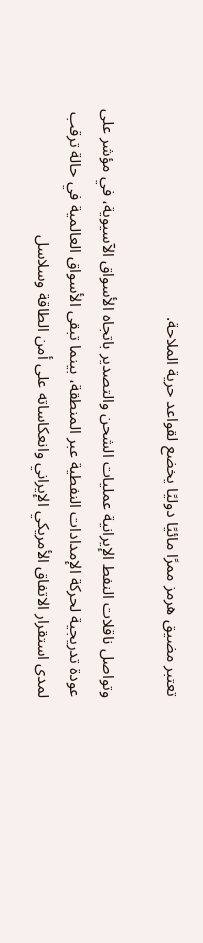تعتبر مضيق هرمز ممرًا مائيًا دوليًا يخضع لقواعد حرية الملاحة.

وتواصل ناقلات النفط الإيرانية عمليات الشحن والتصدير باتجاه الأسواق الآسيوية، في مؤشر على عودة تدريجية لحركة الإمدادات النفطية عبر المنطقة، بينما تبقى الأسواق العالمية في حالة ترقب لمدى استقرار الاتفاق الأمريكي الإيراني وانعكاساته على أمن الطاقة وسلاسل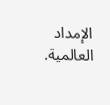الإمداد العالمية.